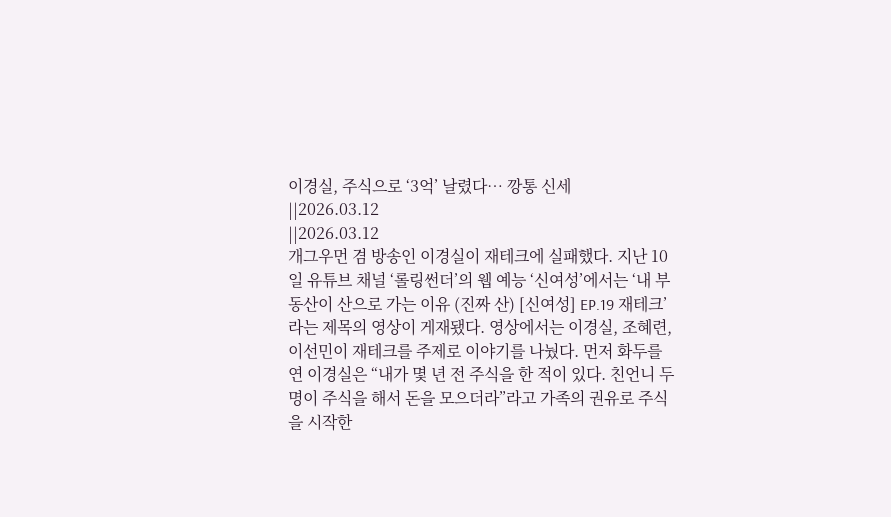이경실, 주식으로 ‘3억’ 날렸다… 깡통 신세
||2026.03.12
||2026.03.12
개그우먼 겸 방송인 이경실이 재테크에 실패했다. 지난 10일 유튜브 채널 ‘롤링썬더’의 웹 예능 ‘신여성’에서는 ‘내 부동산이 산으로 가는 이유 (진짜 산) [신여성] EP.19 재테크’라는 제목의 영상이 게재됐다. 영상에서는 이경실, 조혜련, 이선민이 재테크를 주제로 이야기를 나눴다. 먼저 화두를 연 이경실은 “내가 몇 년 전 주식을 한 적이 있다. 친언니 두 명이 주식을 해서 돈을 모으더라”라고 가족의 권유로 주식을 시작한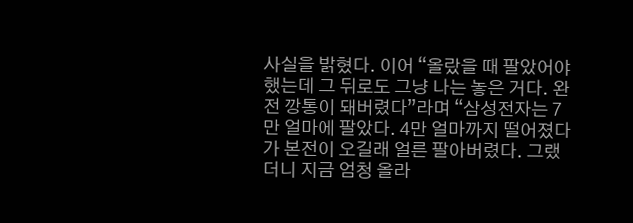사실을 밝혔다. 이어 “올랐을 때 팔았어야 했는데 그 뒤로도 그냥 나는 놓은 거다. 완전 깡통이 돼버렸다”라며 “삼성전자는 7만 얼마에 팔았다. 4만 얼마까지 떨어졌다가 본전이 오길래 얼른 팔아버렸다. 그랬더니 지금 엄청 올라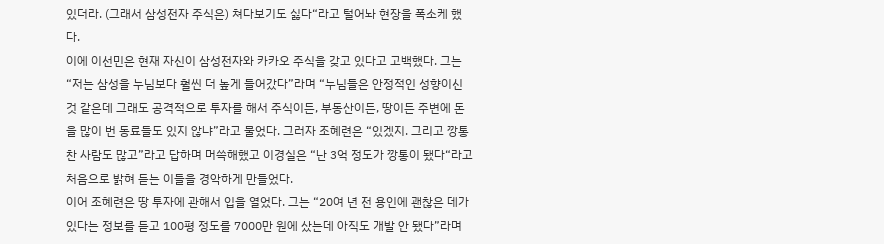있더라. (그래서 삼성전자 주식은) 쳐다보기도 싫다“라고 털어놔 현장을 폭소케 했다.
이에 이선민은 현재 자신이 삼성전자와 카카오 주식을 갖고 있다고 고백했다. 그는 “저는 삼성을 누님보다 훨씬 더 높게 들어갔다”라며 “누님들은 안정적인 성향이신 것 같은데 그래도 공격적으로 투자를 해서 주식이든, 부동산이든, 땅이든 주변에 돈을 많이 번 동료들도 있지 않냐”라고 물었다. 그러자 조혜련은 “있겠지. 그리고 깡통 찬 사람도 많고”라고 답하며 머쓱해했고 이경실은 “난 3억 정도가 깡통이 됐다“라고 처음으로 밝혀 듣는 이들을 경악하게 만들었다.
이어 조혜련은 땅 투자에 관해서 입을 열었다. 그는 “20여 년 전 용인에 괜찮은 데가 있다는 정보를 듣고 100평 정도를 7000만 원에 샀는데 아직도 개발 안 됐다”라며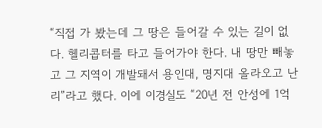“직접 가 봤는데 그 땅은 들어갈 수 있는 길이 없다. 헬리콥터를 타고 들어가야 한다. 내 땅만 빼놓고 그 지역이 개발돼서 용인대, 명지대 올라오고 난리”라고 했다. 이에 이경실도 “20년 전 안성에 1억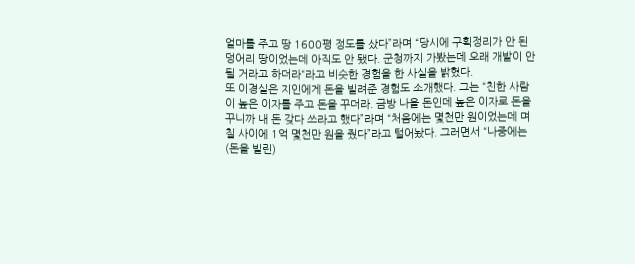얼마를 주고 땅 1600평 정도를 샀다”라며 “당시에 구획정리가 안 된 덩어리 땅이었는데 아직도 안 됐다. 군청까지 가봤는데 오래 개발이 안 될 거라고 하더라“라고 비슷한 경험을 한 사실을 밝혔다.
또 이경실은 지인에게 돈을 빌려준 경험도 소개했다. 그는 “친한 사람이 높은 이자를 주고 돈을 꾸더라. 금방 나올 돈인데 높은 이자로 돈을 꾸니까 내 돈 갖다 쓰라고 했다”라며 “처음에는 몇천만 원이었는데 며칠 사이에 1억 몇천만 원을 줬다”라고 털어놨다. 그러면서 “나중에는 (돈을 빌린)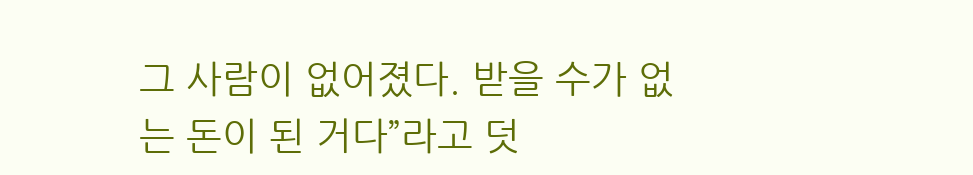그 사람이 없어졌다. 받을 수가 없는 돈이 된 거다”라고 덧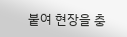붙여 현장을 충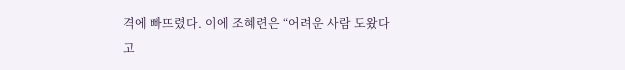격에 빠뜨렸다. 이에 조혜련은 “어려운 사람 도왔다고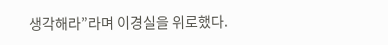생각해라”라며 이경실을 위로했다.